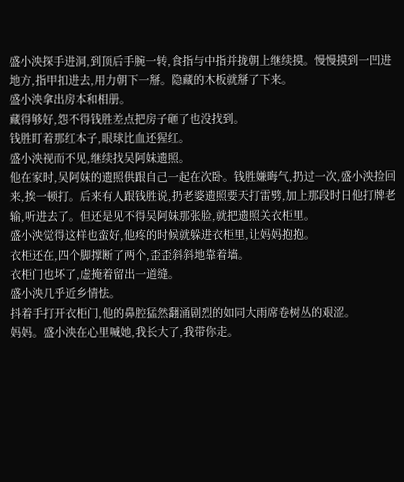盛小泱探手进洞,到顶后手腕一转,食指与中指并拢朝上继续摸。慢慢摸到一凹进地方,指甲扣进去,用力朝下一掰。隐藏的木板就掰了下来。
盛小泱拿出房本和相册。
藏得够好,怨不得钱胜差点把房子砸了也没找到。
钱胜盯着那红本子,眼球比血还猩红。
盛小泱视而不见,继续找吴阿妹遗照。
他在家时,吴阿妹的遗照供跟自己一起在次卧。钱胜嫌晦气,扔过一次,盛小泱捡回来,挨一顿打。后来有人跟钱胜说,扔老婆遗照要天打雷劈,加上那段时日他打牌老输,听进去了。但还是见不得吴阿妹那张脸,就把遗照关衣柜里。
盛小泱觉得这样也蛮好,他疼的时候就躲进衣柜里,让妈妈抱抱。
衣柜还在,四个脚撑断了两个,歪歪斜斜地靠着墙。
衣柜门也坏了,虚掩着留出一道缝。
盛小泱几乎近乡情怯。
抖着手打开衣柜门,他的鼻腔猛然翻涌剧烈的如同大雨席卷树丛的艰涩。
妈妈。盛小泱在心里喊她,我长大了,我带你走。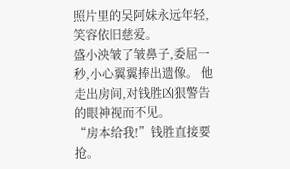照片里的吴阿妹永远年轻,笑容依旧慈爱。
盛小泱皱了皱鼻子,委屈一秒,小心翼翼捧出遗像。 他走出房间,对钱胜凶狠警告的眼神视而不见。
“房本给我!”钱胜直接要抢。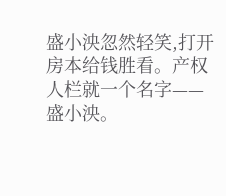盛小泱忽然轻笑,打开房本给钱胜看。产权人栏就一个名字——盛小泱。